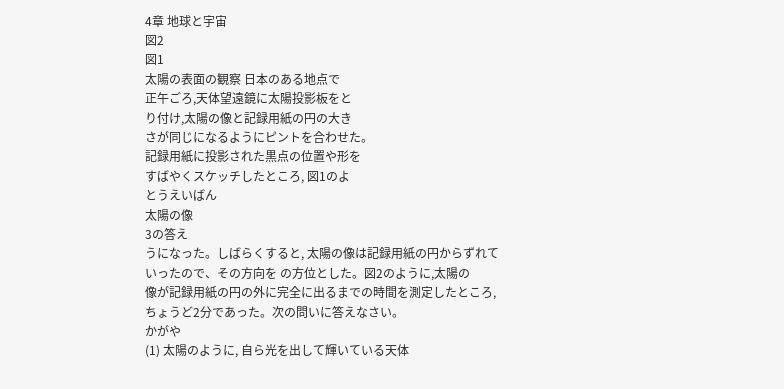4章 地球と宇宙
図2
図1
太陽の表面の観察 日本のある地点で
正午ごろ,天体望遠鏡に太陽投影板をと
り付け,太陽の像と記録用紙の円の大き
さが同じになるようにピントを合わせた。
記録用紙に投影された黒点の位置や形を
すばやくスケッチしたところ, 図1のよ
とうえいばん
太陽の像
3の答え
うになった。しばらくすると, 太陽の像は記録用紙の円からずれて
いったので、その方向を の方位とした。図2のように,太陽の
像が記録用紙の円の外に完全に出るまでの時間を測定したところ,
ちょうど2分であった。次の問いに答えなさい。
かがや
(1) 太陽のように, 自ら光を出して輝いている天体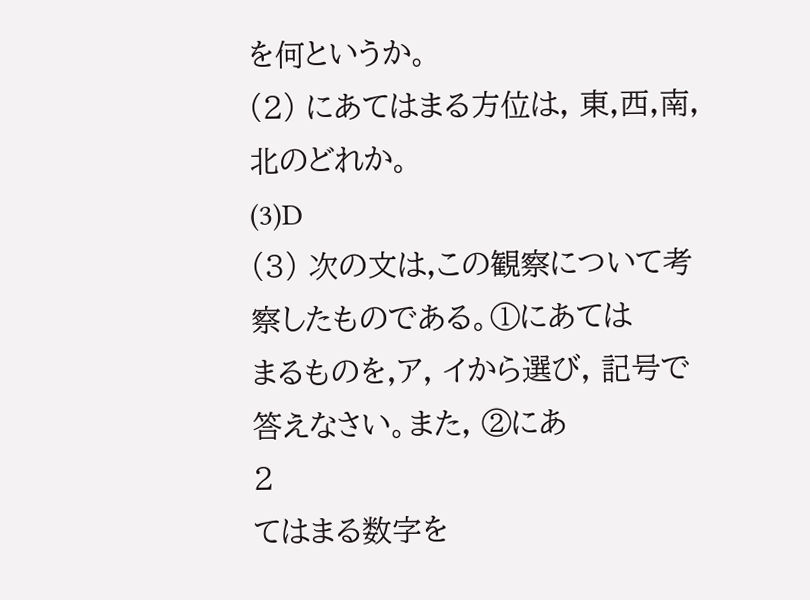を何というか。
(2) にあてはまる方位は, 東,西,南,北のどれか。
(3)D
(3) 次の文は,この観察について考察したものである。①にあては
まるものを,ア, イから選び, 記号で答えなさい。また, ②にあ
2
てはまる数字を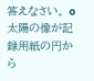答えなさい。 o
太陽の像が記録用紙の円から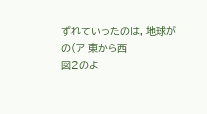ずれていったのは, 地球が
の(ア 東から西
図2のよ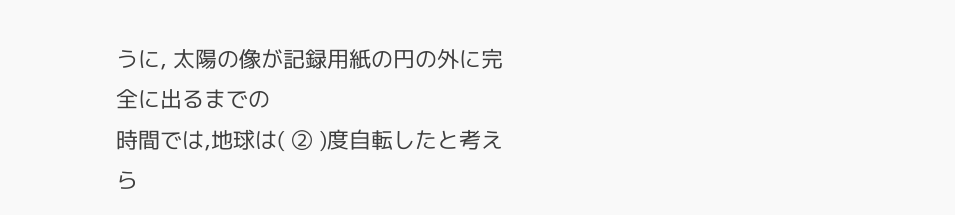うに, 太陽の像が記録用紙の円の外に完全に出るまでの
時間では,地球は( ② )度自転したと考えら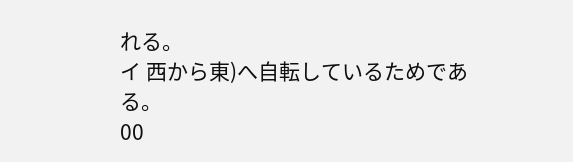れる。
イ 西から東)へ自転しているためである。
00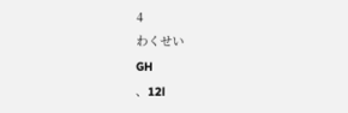4
わくせい
GH
、12l